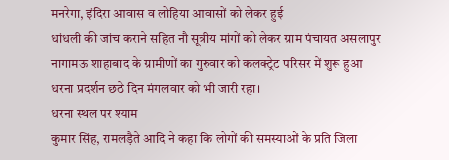मनरेगा, इंदिरा आवास व लोहिया आवासों को लेकर हुई
धांधली की जांच कराने सहित नौ सूत्रीय मांगों को लेकर ग्राम पंचायत असलापुर
नागामऊ शाहाबाद के ग्रामीणों का गुरुवार को कलक्ट्रेट परिसर में शुरू हुआ
धरना प्रदर्शन छठे दिन मंगलवार को भी जारी रहा।
धरना स्थल पर श्याम
कुमार सिंह, रामलड़ैते आदि ने कहा कि लोगों की समस्याओं के प्रति जिला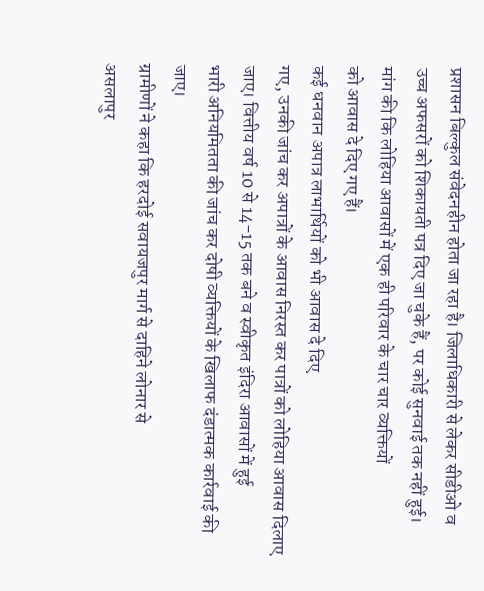प्रशासन बिल्कुल संवेदनहीन होता जा रहा है। जिलाधिकारी से लेकर सीडीओ व
उच्च अफसरों को शिकायती पत्र दिए जा चुके हैं, पर कोई सुनवाई तक नहीं हुई।
मांग की कि लोहिया आवासों में एक ही परिवार के चार चार व्यक्तियों
को आवास दे दिए गए हैं।
कई धनवान अपात्र लाभार्थियों को भी आवास दे दिए
गए, उनकी जांच कर अपात्रों के आवास निरस्त कर पात्रों को लोहिया आवास दिलाए
जाए। वित्तीय वर्ष 10 से 14-15 तक बने व स्वीकृत इंदिरा आवासों में हुई
भारी अनियमितता की जांच कर दोषी व्यक्तियों के खिलाफ दंडात्मक कार्रवाई की
जाए।
ग्रामीणों ने कहा कि हरदोई सवायजपुर मार्ग से दाहिने लोनार से
असलापुर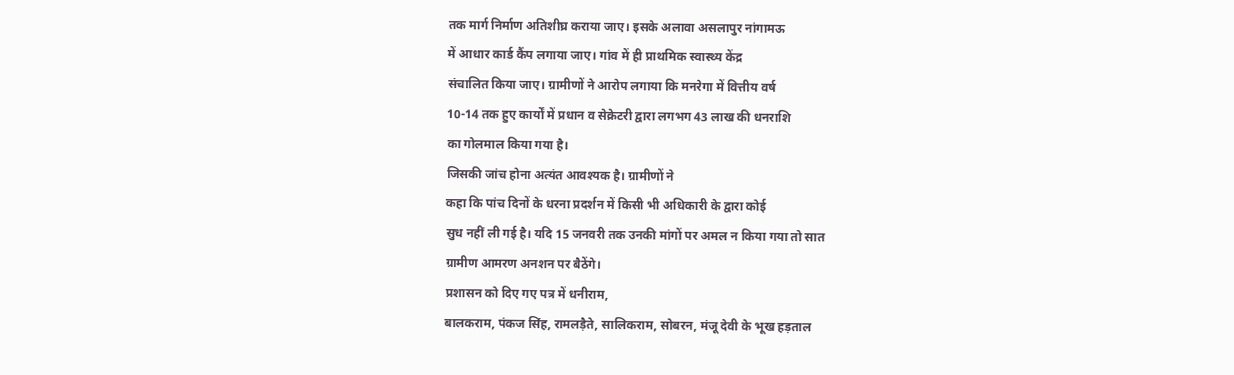तक मार्ग निर्माण अतिशीघ्र कराया जाए। इसके अलावा असलापुर नांगामऊ
में आधार कार्ड कैंप लगाया जाए। गांव में ही प्राथमिक स्वास्थ्य केंद्र
संचालित किया जाए। ग्रामीणों ने आरोप लगाया कि मनरेगा में वित्तीय वर्ष
10-14 तक हुए कार्यों में प्रधान व सेक्रेटरी द्वारा लगभग 43 लाख की धनराशि
का गोलमाल किया गया है।
जिसकी जांच होना अत्यंत आवश्यक है। ग्रामीणों ने
कहा कि पांच दिनों के धरना प्रदर्शन में किसी भी अधिकारी के द्वारा कोई
सुध नहीं ली गई है। यदि 15 जनवरी तक उनकी मांगों पर अमल न किया गया तो सात
ग्रामीण आमरण अनशन पर बैठेंगे।
प्रशासन को दिए गए पत्र में धनीराम,
बालकराम, पंकज सिंह, रामलड़ैते, सालिकराम, सोबरन, मंजू देवी के भूख हड़ताल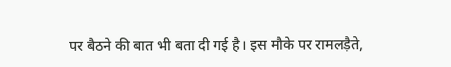पर बैठने की बात भी बता दी गई है। इस मौके पर रामलड़ैते,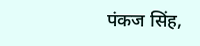पंकज सिंह,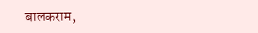बालकराम,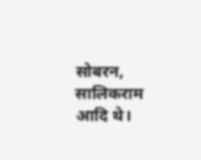सोबरन, सालिकराम आदि थे।